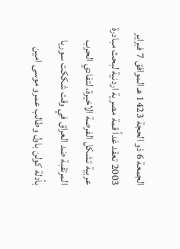الجمعة 6 ذو الحجة 1423 هـ الموافق 7 فبراير 2003 تعقد غداً قمة مصرية اردنية لبحث مبادرة عربية تشكل الفرصة الاخيرة، لتفادي الحرب المرتقبة ضد العراق في وقت شككت سوريا بأدلة كولن باول وطالب عمرو موسى امين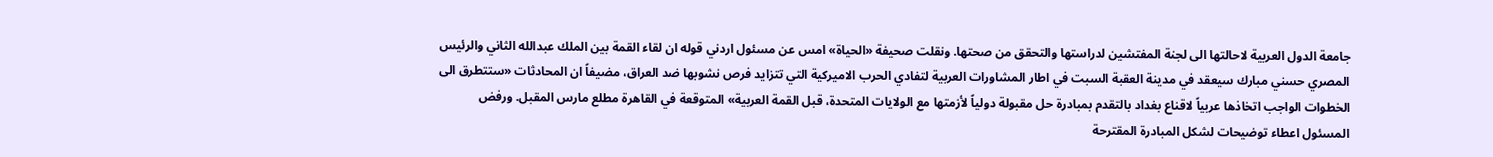جامعة الدول العربية لاحالتها الى لجنة المفتشين لدراستها والتحقق من صحتها. ونقلت صحيفة «الحياة» امس عن مسئول اردني قوله ان لقاء القمة بين الملك عبدالله الثاني والرئيس المصري حسني مبارك سيعقد في مدينة العقبة السبت في اطار المشاورات العربية لتفادي الحرب الاميركية التي تتزايد فرص نشوبها ضد العراق، مضيفاً ان المحادثات «ستتطرق الى الخطوات الواجب اتخاذها عربياً لاقناع بغداد بالتقدم بمبادرة حل مقبولة دولياً لأزمتها مع الولايات المتحدة، قبل القمة العربية» المتوقعة في القاهرة مطلع مارس المقبل. ورفض المسئول اعطاء توضيحات لشكل المبادرة المقترحة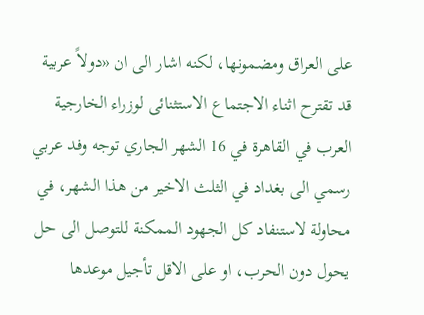على العراق ومضمونها، لكنه اشار الى ان «دولاً عربية قد تقترح اثناء الاجتماع الاستثنائى لوزراء الخارجية العرب في القاهرة في 16 الشهر الجاري توجه وفد عربي رسمي الى بغداد في الثلث الاخير من هذا الشهر، في محاولة لاستنفاد كل الجهود الممكنة للتوصل الى حل يحول دون الحرب، او على الاقل تأجيل موعدها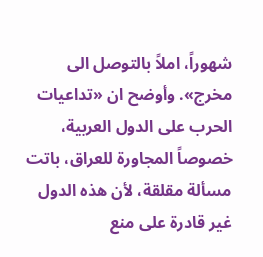شهوراً، املاً بالتوصل الى مخرج». وأوضح ان «تداعيات الحرب على الدول العربية، خصوصاً المجاورة للعراق، باتت مسألة مقلقة، لأن هذه الدول غير قادرة على منع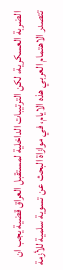الضربة العسكرية، لكن الترتيبات الداخلية لمستقبل العراق قضية يجب ان تتصدر الاهتمام العربي هذه الايام، في موازاة البحث عن تسوية سلمية للأزمة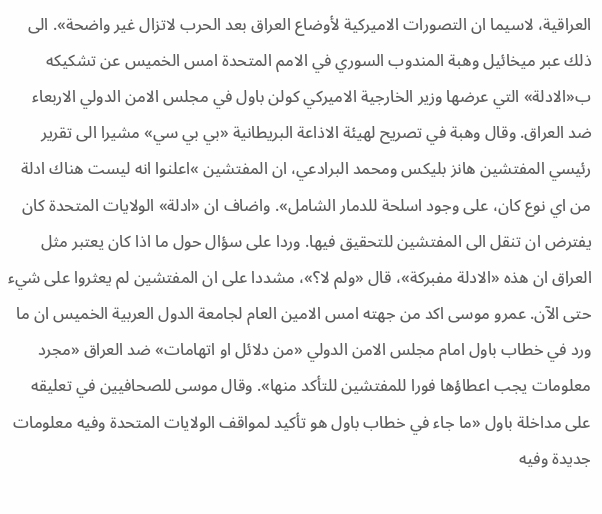العراقية، لاسيما ان التصورات الاميركية لأوضاع العراق بعد الحرب لاتزال غير واضحة». الى ذلك عبر ميخائيل وهبة المندوب السوري في الامم المتحدة امس الخميس عن تشكيكه ب«الادلة» التي عرضها وزير الخارجية الاميركي كولن باول في مجلس الامن الدولي الاربعاء ضد العراق. وقال وهبة في تصريح لهيئة الاذاعة البريطانية «بي بي سي» مشيرا الى تقرير رئيسي المفتشين هانز بليكس ومحمد البرادعي، ان المفتشين »اعلنوا انه ليست هناك ادلة من اي نوع كان، على وجود اسلحة للدمار الشامل». واضاف ان «ادلة» الولايات المتحدة كان يفترض ان تنقل الى المفتشين للتحقيق فيها. وردا على سؤال حول ما اذا كان يعتبر مثل العراق ان هذه «الادلة مفبركة»، قال «ولم لا؟»، مشددا على ان المفتشين لم يعثروا على شيء حتى الآن. عمرو موسى اكد من جهته امس الامين العام لجامعة الدول العربية الخميس ان ما ورد في خطاب باول امام مجلس الامن الدولي «من دلائل او اتهامات» ضد العراق «مجرد معلومات يجب اعطاؤها فورا للمفتشين للتأكد منها». وقال موسى للصحافيين في تعليقه على مداخلة باول «ما جاء في خطاب باول هو تأكيد لمواقف الولايات المتحدة وفيه معلومات جديدة وفيه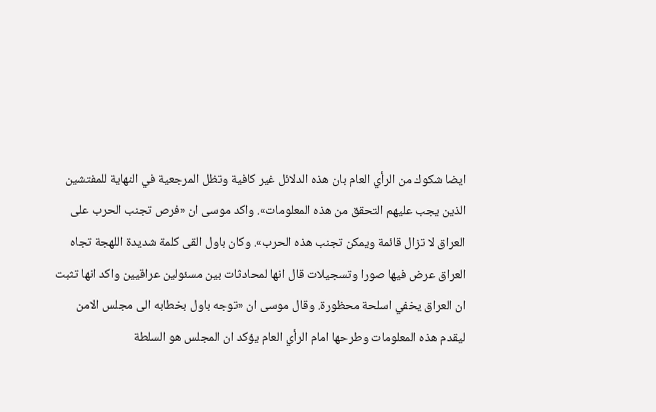ايضا شكوك من الرأي العام بان هذه الدلائل غير كافية وتظل المرجعية في النهاية للمفتشين الذين يجب عليهم التحقق من هذه المعلومات». واكد موسى ان «فرص تجنب الحرب على العراق لا تزال قائمة ويمكن تجنب هذه الحرب». وكان باول القى كلمة شديدة اللهجة تجاه العراق عرض فيها صورا وتسجيلات قال انها لمحادثات بين مسئولين عراقيين واكد انها تثبت ان العراق يخفي اسلحة محظورة. وقال موسى ان «توجه باول بخطابه الى مجلس الامن ليقدم هذه المعلومات وطرحها امام الرأي العام يؤكد ان المجلس هو السلطة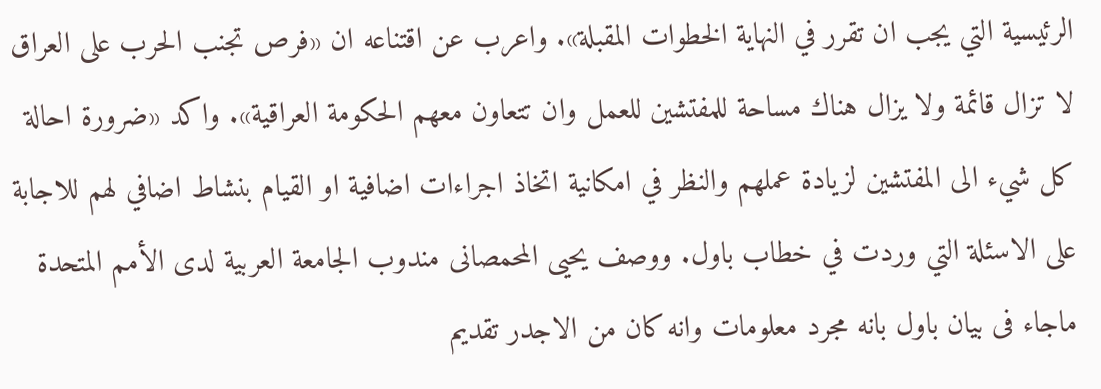الرئيسية التي يجب ان تقرر في النهاية الخطوات المقبلة». واعرب عن اقتناعه ان «فرص تجنب الحرب على العراق لا تزال قائمة ولا يزال هناك مساحة للمفتشين للعمل وان تتعاون معهم الحكومة العراقية». واكد «ضرورة احالة كل شيء الى المفتشين لزيادة عملهم والنظر في امكانية اتخاذ اجراءات اضافية او القيام بنشاط اضافي لهم للاجابة على الاسئلة التي وردت في خطاب باول. ووصف يحيى المحمصانى مندوب الجامعة العربية لدى الأمم المتحدة ماجاء فى بيان باول بانه مجرد معلومات وانه كان من الاجدر تقديم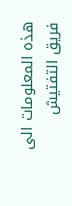هذه المعلومات الى فريق التفتيش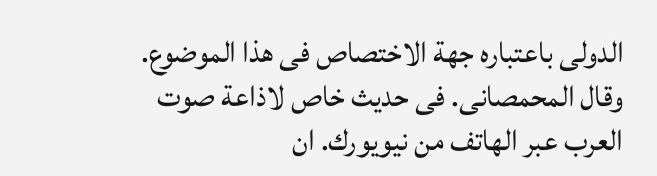الدولى باعتباره جهة الاختصاص فى هذا الموضوع. وقال المحمصانى. فى حديث خاص لاذاعة صوت العرب عبر الهاتف من نيويورك. ان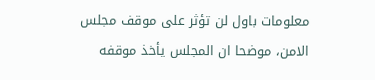معلومات باول لن تؤثر على موقف مجلس الامن، موضحا ان المجلس يأخذ موقفه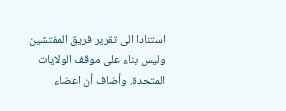استنادا الى تقرير فريق المفتشين وليس بناء على موقف الولايات المتحدة. وأضاف أن اعضاء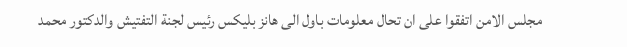مجلس الامن اتفقوا على ان تحال معلومات باول الى هانز بليكس رئيس لجنة التفتيش والدكتور محمد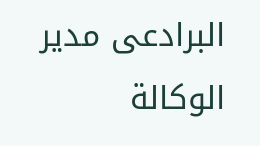البرادعى مدير الوكالة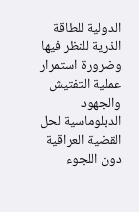الدولية للطاقة الذرية للنظر فيها وضرورة استمرار عملية التفتيش والجهود الدبلوماسية لحل القضية العراقية دون اللجوء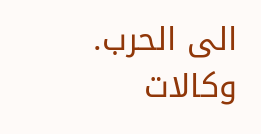الى الحرب. وكالات